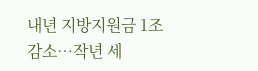내년 지방지원금 1조 감소…작년 세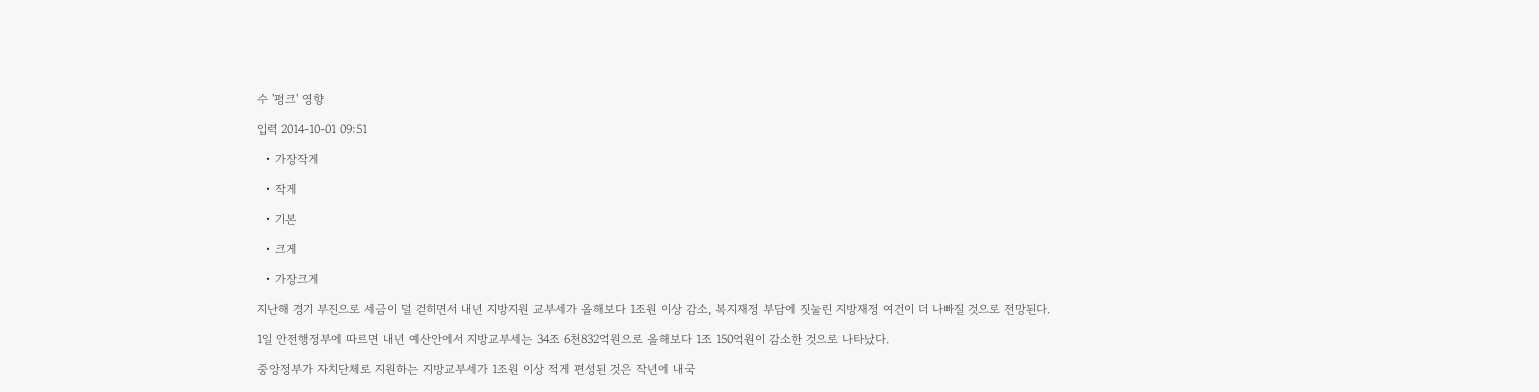수 '펑크' 영향

입력 2014-10-01 09:51

  • 가장작게

  • 작게

  • 기본

  • 크게

  • 가장크게

지난해 경기 부진으로 세금이 덜 걷히면서 내년 지방지원 교부세가 올해보다 1조원 이상 감소, 복지재정 부담에 짓눌린 지방재정 여건이 더 나빠질 것으로 전망된다.

1일 안전행정부에 따르면 내년 예산안에서 지방교부세는 34조 6천832억원으로 올해보다 1조 150억원이 감소한 것으로 나타났다.

중앙정부가 자치단체로 지원하는 지방교부세가 1조원 이상 적게 편성된 것은 작년에 내국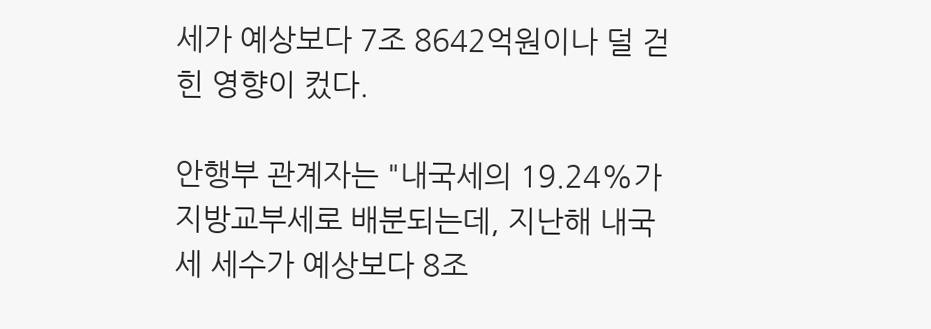세가 예상보다 7조 8642억원이나 덜 걷힌 영향이 컸다.

안행부 관계자는 "내국세의 19.24%가 지방교부세로 배분되는데, 지난해 내국세 세수가 예상보다 8조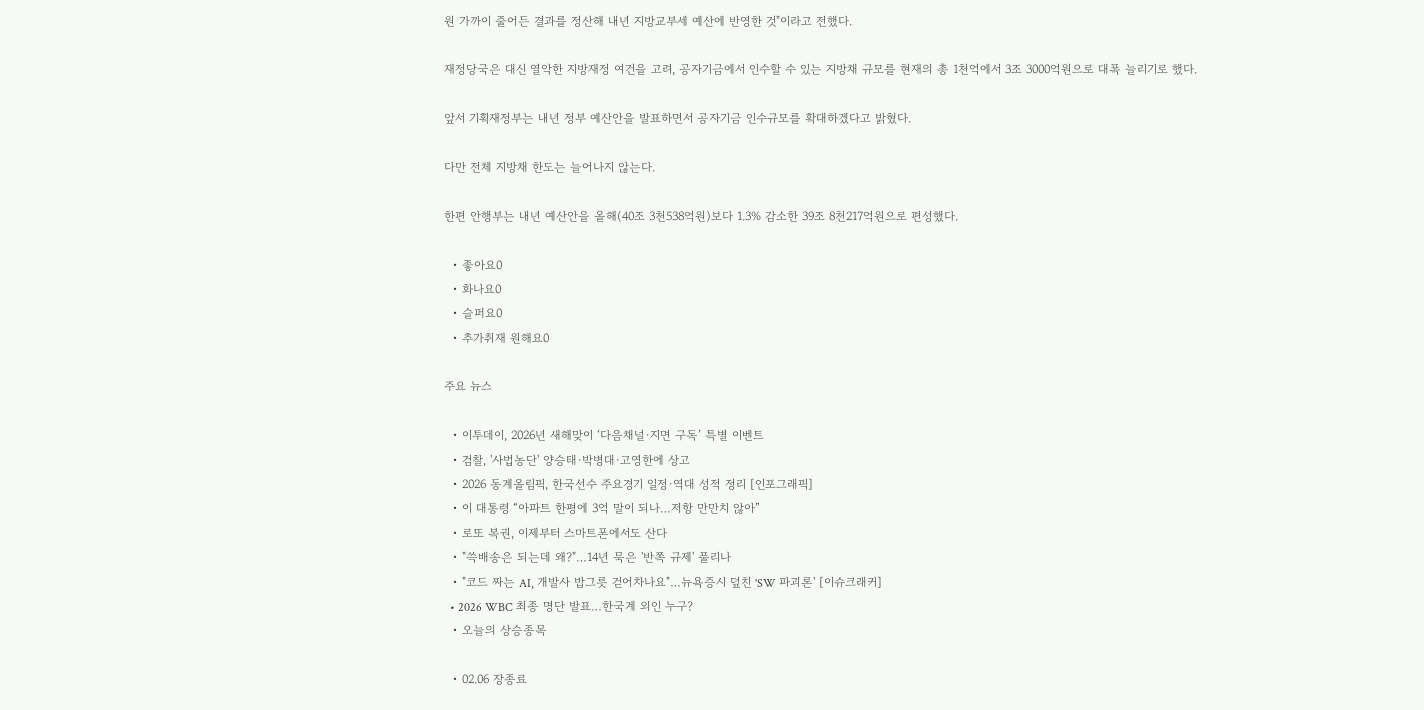원 가까이 줄어든 결과를 정산해 내년 지방교부세 예산에 반영한 것"이라고 전했다.

재정당국은 대신 열악한 지방재정 여건을 고려, 공자기금에서 인수할 수 있는 지방채 규모를 현재의 총 1천억에서 3조 3000억원으로 대폭 늘리기로 했다.

앞서 기획재정부는 내년 정부 예산안을 발표하면서 공자기금 인수규모를 확대하겠다고 밝혔다.

다만 전체 지방채 한도는 늘어나지 않는다.

한편 안행부는 내년 예산안을 올해(40조 3천538억원)보다 1.3% 감소한 39조 8천217억원으로 편성했다.

  • 좋아요0
  • 화나요0
  • 슬퍼요0
  • 추가취재 원해요0

주요 뉴스

  • 이투데이, 2026년 새해맞이 ‘다음채널·지면 구독’ 특별 이벤트
  • 검찰, '사법농단' 양승태·박병대·고영한에 상고
  • 2026 동계올림픽, 한국선수 주요경기 일정·역대 성적 정리 [인포그래픽]
  • 이 대통령 “아파트 한평에 3억 말이 되나…저항 만만치 않아”
  • 로또 복권, 이제부터 스마트폰에서도 산다
  • "쓱배송은 되는데 왜?"…14년 묵은 '반쪽 규제' 풀리나
  • "코드 짜는 AI, 개발사 밥그릇 걷어차나요"…뉴욕증시 덮친 'SW 파괴론' [이슈크래커]
  • 2026 WBC 최종 명단 발표…한국계 외인 누구?
  • 오늘의 상승종목

  • 02.06 장종료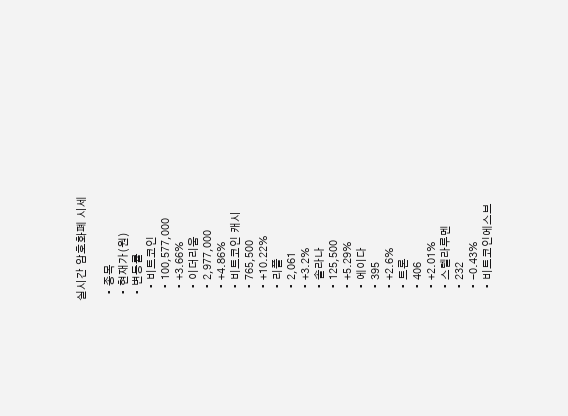실시간 암호화폐 시세

  • 종목
  • 현재가(원)
  • 변동률
    • 비트코인
    • 100,577,000
    • +3.66%
    • 이더리움
    • 2,977,000
    • +4.86%
    • 비트코인 캐시
    • 765,500
    • +10.22%
    • 리플
    • 2,061
    • +3.2%
    • 솔라나
    • 125,500
    • +5.29%
    • 에이다
    • 395
    • +2.6%
    • 트론
    • 406
    • +2.01%
    • 스텔라루멘
    • 232
    • -0.43%
    • 비트코인에스브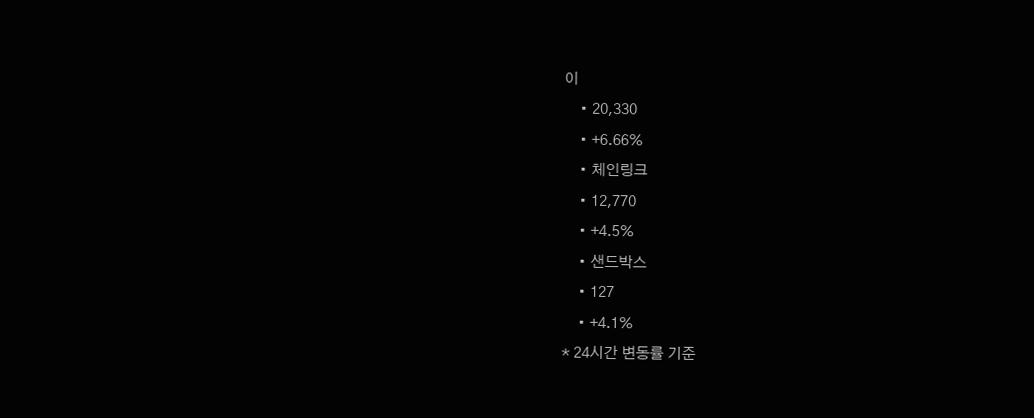이
    • 20,330
    • +6.66%
    • 체인링크
    • 12,770
    • +4.5%
    • 샌드박스
    • 127
    • +4.1%
* 24시간 변동률 기준